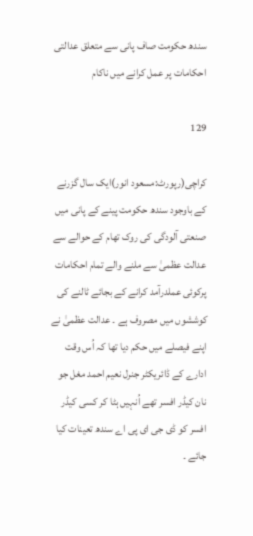سندھ حکومت صاف پانی سے متعلق عدالتی احکامات پر عمل کرانے میں ناکام

129

کراچی(رپورٹ:مسعود انور)ایک سال گزرنے کے باوجود سندھ حکومت پینے کے پانی میں صنعتی آلودگی کی روک تھام کے حوالے سے عدالت عظمیٰ سے ملنے والے تمام احکامات پرکوئی عملدرآمد کرانے کے بجائے ٹالنے کی کوششوں میں مصروف ہے ۔ عدالت عظمیٰ نے اپنے فیصلے میں حکم دیا تھا کہ اُس وقت ادارے کے ڈائریکٹر جنرل نعیم احمد مغل جو نان کیڈر افسر تھے اُنہیں ہٹا کر کسی کیڈر افسر کو ڈی جی ای پی اے سندھ تعینات کیا جائے ۔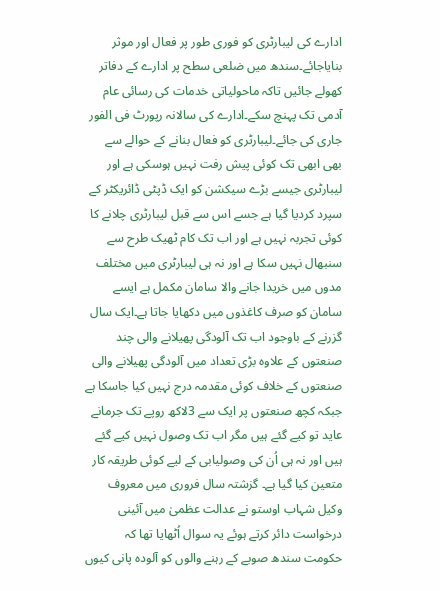ادارے کی لیبارٹری کو فوری طور پر فعال اور موثر بنایاجائے۔سندھ میں ضلعی سطح پر ادارے کے دفاتر کھولے جائیں تاکہ ماحولیاتی خدمات کی رسائی عام آدمی تک پہنچ سکے۔ادارے کی سالانہ رپورٹ فی الفور جاری کی جائے۔لیبارٹری کو فعال بنانے کے حوالے سے بھی ابھی تک کوئی پیش رفت نہیں ہوسکی ہے اور لیبارٹری جیسے بڑے سیکشن کو ایک ڈپٹی ڈائریکٹر کے سپرد کردیا گیا ہے جسے اس سے قبل لیبارٹری چلانے کا کوئی تجربہ نہیں ہے اور اب تک کام ٹھیک طرح سے سنبھال نہیں سکا ہے اور نہ ہی لیبارٹری میں مختلف مدوں میں خریدا جانے والا سامان مکمل ہے ایسے سامان کو صرف کاغذوں میں دکھایا جاتا ہے۔ایک سال گزرنے کے باوجود اب تک آلودگی پھیلانے والی چند صنعتوں کے علاوہ بڑی تعداد میں آلودگی پھیلانے والی صنعتوں کے خلاف کوئی مقدمہ درج نہیں کیا جاسکا ہے جبکہ کچھ صنعتوں پر ایک سے 3لاکھ روپے تک جرمانے عاید تو کیے گئے ہیں مگر اب تک وصول نہیں کیے گئے ہیں اور نہ ہی اُن کی وصولیابی کے لیے کوئی طریقہ کار متعین کیا گیا ہے۔ گزشتہ سال فروری میں معروف وکیل شہاب اوستو نے عدالت عظمیٰ میں آئینی درخواست دائر کرتے ہوئے یہ سوال اُٹھایا تھا کہ حکومت سندھ صوبے کے رہنے والوں کو آلودہ پانی کیوں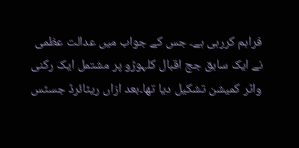فراہم کررہی ہے۔ جس کے جواب میں عدالت عظمی نے ایک سابق جج اقبال کلہوڑو پر مشتمل ایک رکنی واٹر کمیشن تشکیل دیا تھا۔بعد ازاں ریٹائرڈ جسٹس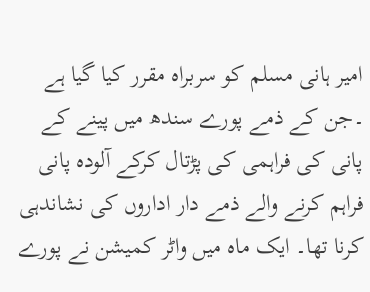امیر ہانی مسلم کو سربراہ مقرر کیا گیا ہے ۔جن کے ذمے پورے سندھ میں پینے کے پانی کی فراہمی کی پڑتال کرکے آلودہ پانی فراہم کرنے والے ذمے دار اداروں کی نشاندہی کرنا تھا۔ ایک ماہ میں واٹر کمیشن نے پورے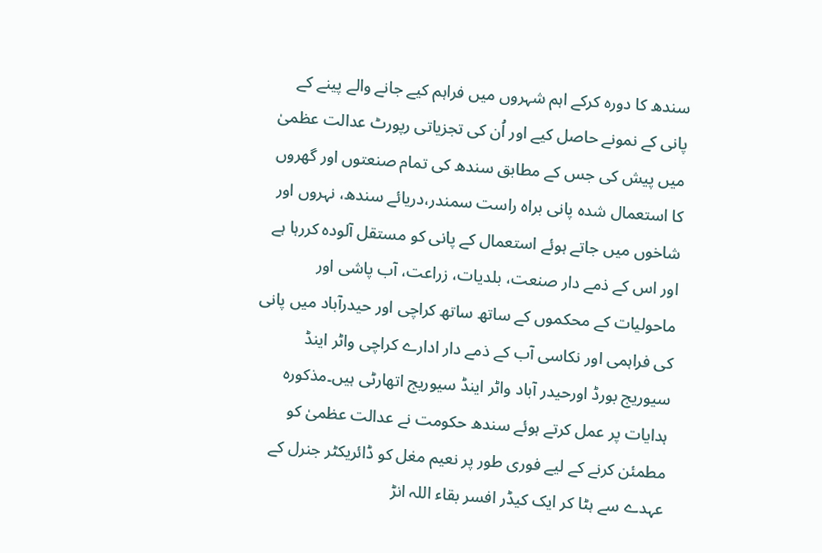سندھ کا دورہ کرکے اہم شہروں میں فراہم کیے جانے والے پینے کے پانی کے نمونے حاصل کیے اور اُن کی تجزیاتی رپورٹ عدالت عظمیٰ میں پیش کی جس کے مطابق سندھ کی تمام صنعتوں اور گھروں کا استعمال شدہ پانی براہ راست سمندر،دریائے سندھ، نہروں اور شاخوں میں جاتے ہوئے استعمال کے پانی کو مستقل آلودہ کررہا ہے اور اس کے ذمے دار صنعت، بلدیات، زراعت، آب پاشی اور ماحولیات کے محکموں کے ساتھ ساتھ کراچی اور حیدرآباد میں پانی کی فراہمی اور نکاسی آب کے ذمے دار ادارے کراچی واٹر اینڈ سیوریج بورڈ اورحیدر آباد واٹر اینڈ سیوریج اتھارٹی ہیں۔مذکورہ ہدایات پر عمل کرتے ہوئے سندھ حکومت نے عدالت عظمیٰ کو مطمئن کرنے کے لیے فوری طور پر نعیم مغل کو ڈائریکٹر جنرل کے عہدے سے ہٹا کر ایک کیڈر افسر بقاء اللہ انڑ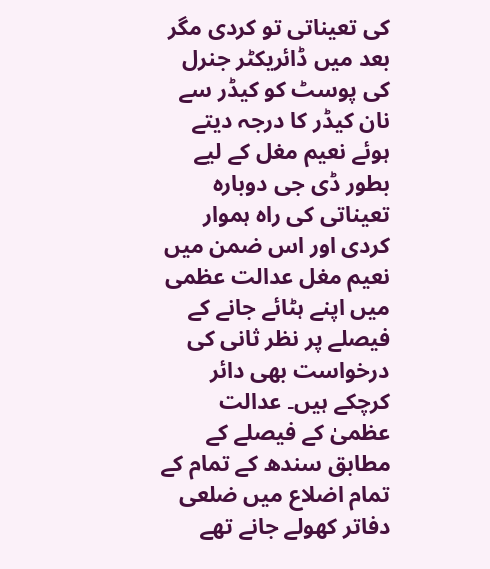کی تعیناتی تو کردی مگر بعد میں ڈائریکٹر جنرل کی پوسٹ کو کیڈر سے نان کیڈر کا درجہ دیتے ہوئے نعیم مغل کے لیے بطور ڈی جی دوبارہ تعیناتی کی راہ ہموار کردی اور اس ضمن میں نعیم مغل عدالت عظمی میں اپنے ہٹائے جانے کے فیصلے پر نظر ثانی کی درخواست بھی دائر کرچکے ہیں۔ عدالت عظمیٰ کے فیصلے کے مطابق سندھ کے تمام کے تمام اضلاع میں ضلعی دفاتر کھولے جانے تھے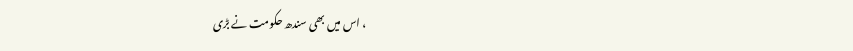، اس میں بھی سندھ حکومت نے بڑی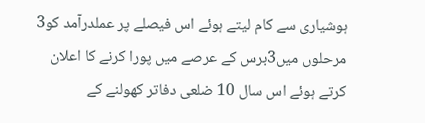ہوشیاری سے کام لیتے ہوئے اس فیصلے پر عملدرآمد کو3 مرحلوں میں3برس کے عرصے میں پورا کرنے کا اعلان کرتے ہوئے اس سال 10 ضلعی دفاتر کھولنے کے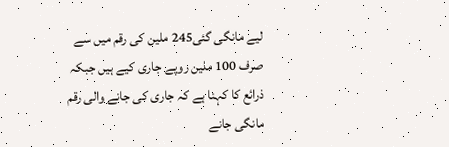لیے مانگی گئی245 ملین کی رقم میں سے صرف 100 ملین روپے جاری کیے ہیں جبکہ ذرائع کا کہنا ہے کہ جاری کی جانے والی رقم مانگی جانے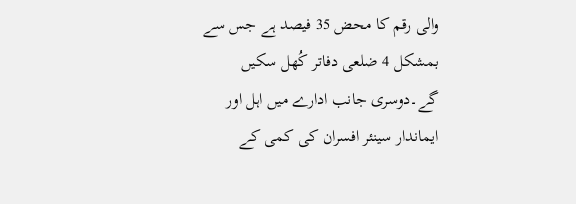والی رقم کا محض 35 فیصد ہے جس سے بمشکل 4 ضلعی دفاتر کُھل سکیں گے۔دوسری جانب ادارے میں اہل اور ایماندار سینئر افسران کی کمی کے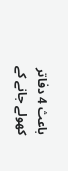باعث 4 دفاتر کھولے جانے کے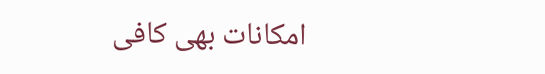امکانات بھی کافی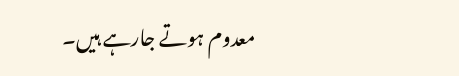معدوم ہوتے جارہے ہیں۔